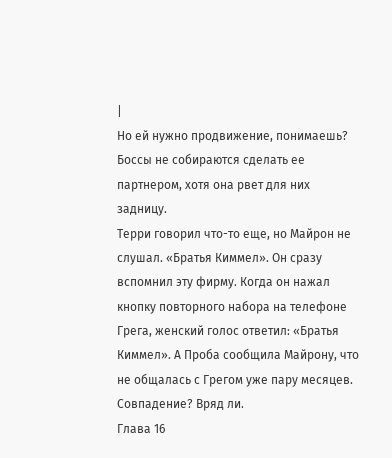|
Но ей нужно продвижение, понимаешь? Боссы не собираются сделать ее партнером, хотя она рвет для них задницу.
Терри говорил что-то еще, но Майрон не слушал. «Братья Киммел». Он сразу вспомнил эту фирму. Когда он нажал кнопку повторного набора на телефоне Грега, женский голос ответил: «Братья Киммел». А Проба сообщила Майрону, что не общалась с Грегом уже пару месяцев.
Совпадение? Вряд ли.
Глава 16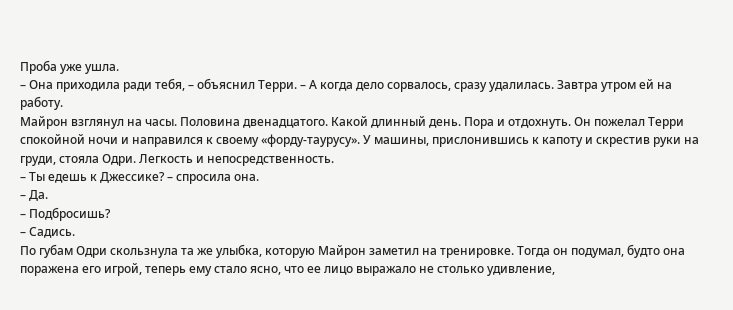Проба уже ушла.
– Она приходила ради тебя, – объяснил Терри. – А когда дело сорвалось, сразу удалилась. Завтра утром ей на работу.
Майрон взглянул на часы. Половина двенадцатого. Какой длинный день. Пора и отдохнуть. Он пожелал Терри спокойной ночи и направился к своему «форду-таурусу». У машины, прислонившись к капоту и скрестив руки на груди, стояла Одри. Легкость и непосредственность.
– Ты едешь к Джессике? – спросила она.
– Да.
– Подбросишь?
– Садись.
По губам Одри скользнула та же улыбка, которую Майрон заметил на тренировке. Тогда он подумал, будто она поражена его игрой, теперь ему стало ясно, что ее лицо выражало не столько удивление,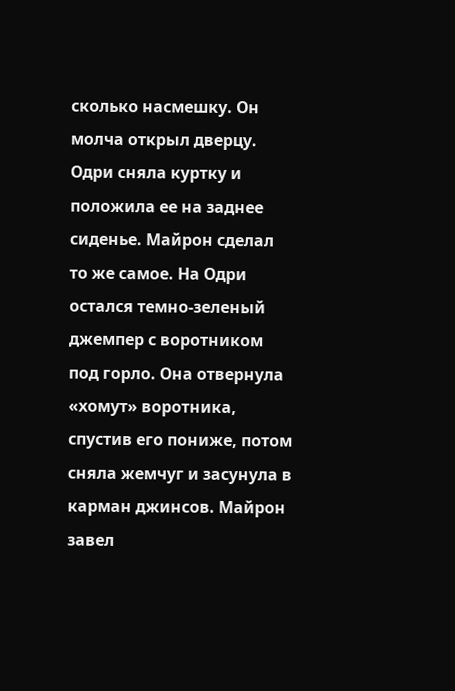сколько насмешку. Он молча открыл дверцу. Одри сняла куртку и положила ее на заднее сиденье. Майрон сделал то же самое. На Одри остался темно-зеленый джемпер с воротником под горло. Она отвернула «хомут» воротника, спустив его пониже, потом сняла жемчуг и засунула в карман джинсов. Майрон завел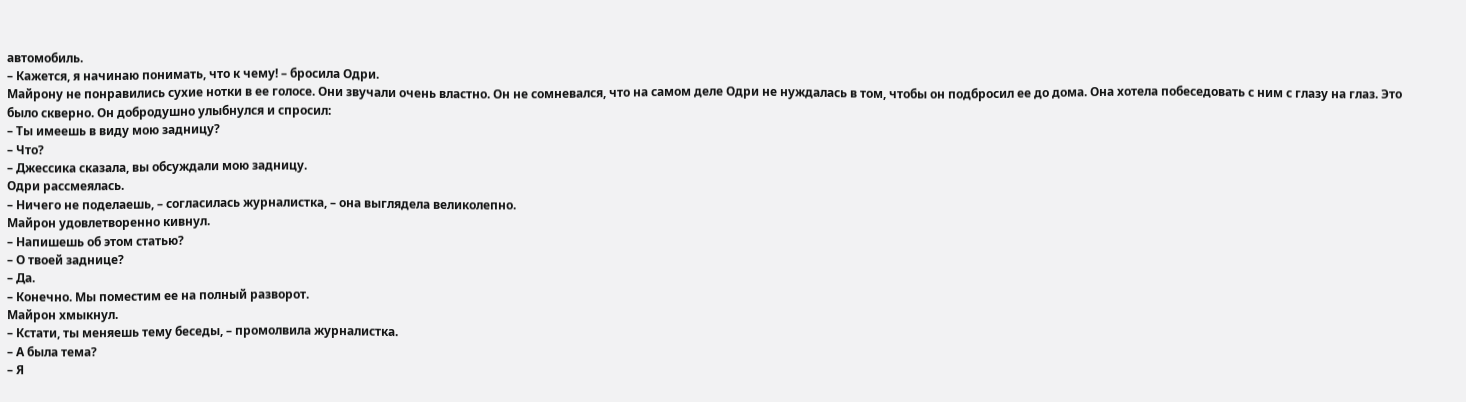автомобиль.
– Кажется, я начинаю понимать, что к чему! – бросила Одри.
Майрону не понравились сухие нотки в ее голосе. Они звучали очень властно. Он не сомневался, что на самом деле Одри не нуждалась в том, чтобы он подбросил ее до дома. Она хотела побеседовать с ним с глазу на глаз. Это было скверно. Он добродушно улыбнулся и спросил:
– Ты имеешь в виду мою задницу?
– Что?
– Джессика сказала, вы обсуждали мою задницу.
Одри рассмеялась.
– Ничего не поделаешь, – согласилась журналистка, – она выглядела великолепно.
Майрон удовлетворенно кивнул.
– Напишешь об этом статью?
– О твоей заднице?
– Да.
– Конечно. Мы поместим ее на полный разворот.
Майрон хмыкнул.
– Кстати, ты меняешь тему беседы, – промолвила журналистка.
– А была тема?
– Я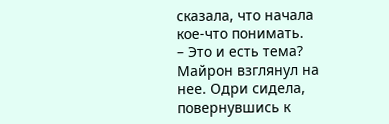сказала, что начала кое-что понимать.
– Это и есть тема?
Майрон взглянул на нее. Одри сидела, повернувшись к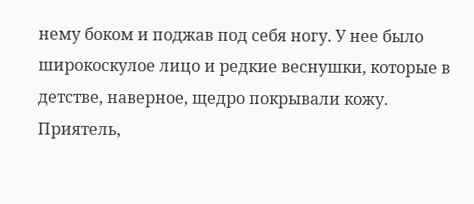нему боком и поджав под себя ногу. У нее было широкоскулое лицо и редкие веснушки, которые в детстве, наверное, щедро покрывали кожу. Приятель,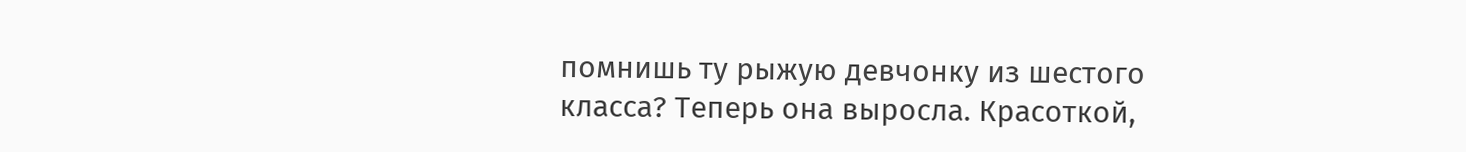помнишь ту рыжую девчонку из шестого класса? Теперь она выросла. Красоткой,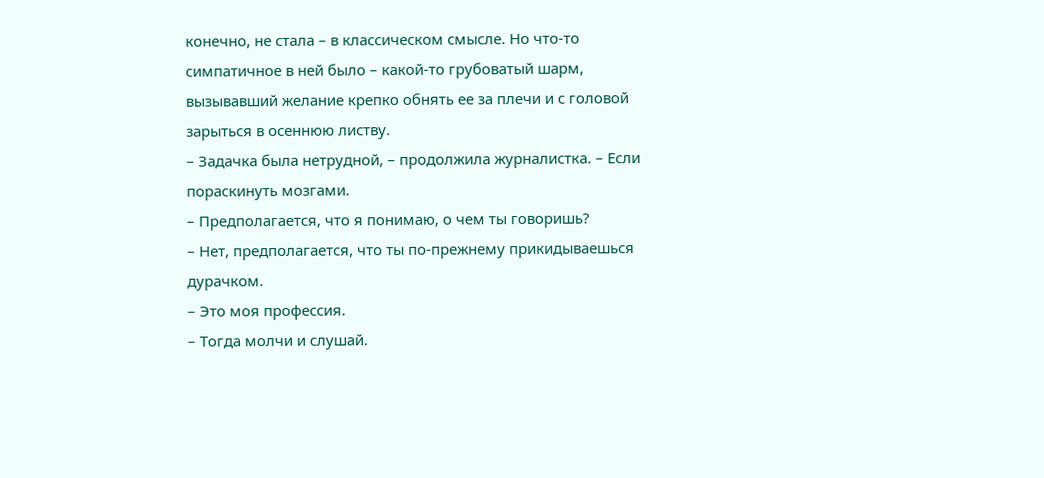конечно, не стала – в классическом смысле. Но что-то симпатичное в ней было – какой-то грубоватый шарм, вызывавший желание крепко обнять ее за плечи и с головой зарыться в осеннюю листву.
– Задачка была нетрудной, – продолжила журналистка. – Если пораскинуть мозгами.
– Предполагается, что я понимаю, о чем ты говоришь?
– Нет, предполагается, что ты по-прежнему прикидываешься дурачком.
– Это моя профессия.
– Тогда молчи и слушай.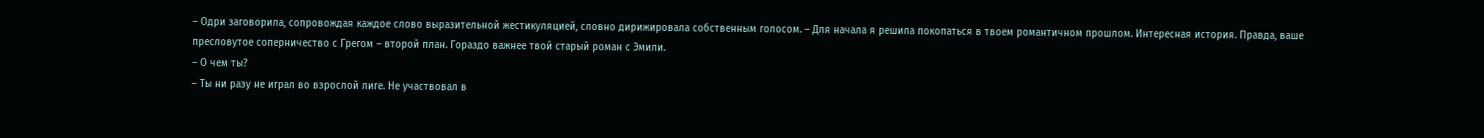– Одри заговорила, сопровождая каждое слово выразительной жестикуляцией, словно дирижировала собственным голосом. – Для начала я решила покопаться в твоем романтичном прошлом. Интересная история. Правда, ваше пресловутое соперничество с Грегом – второй план. Гораздо важнее твой старый роман с Эмили.
– О чем ты?
– Ты ни разу не играл во взрослой лиге. Не участвовал в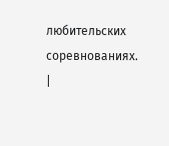любительских соревнованиях. |